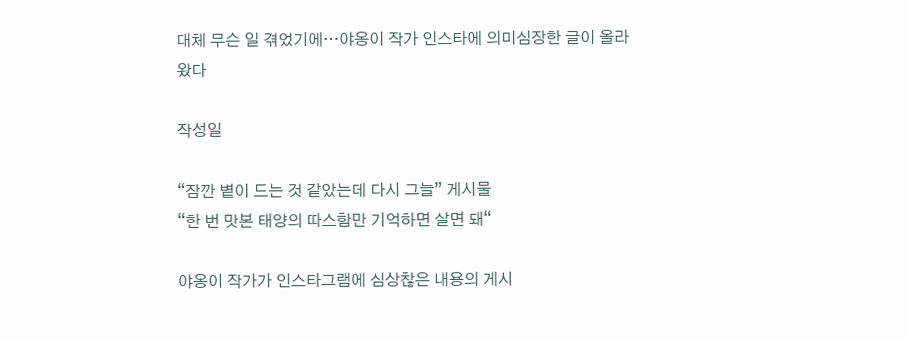대체 무슨 일 겪었기에…야옹이 작가 인스타에 의미심장한 글이 올라왔다

작성일

“잠깐 볕이 드는 것 같았는데 다시 그늘” 게시물
“한 번 맛본 태양의 따스함만 기억하면 살면 돼“

야옹이 작가가 인스타그램에 심상찮은 내용의 게시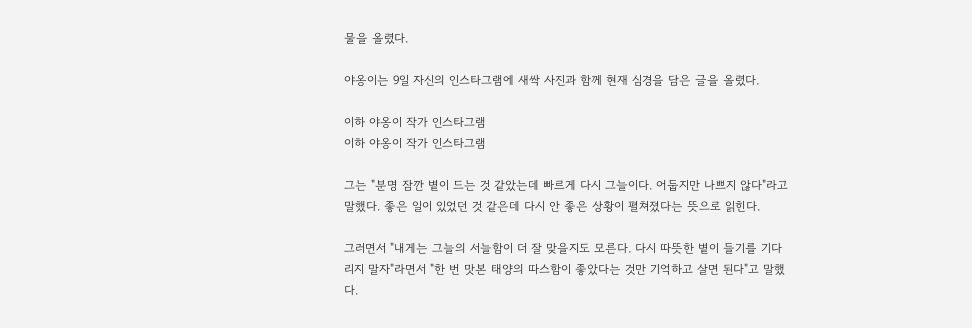물을 올렸다.

야옹이는 9일 자신의 인스타그램에 새싹 사진과 함께 현재 심경을 담은 글을 올렸다.

이하 야옹이 작가 인스타그램
이하 야옹이 작가 인스타그램

그는 "분명 잠깐 볕이 드는 것 같았는데 빠르게 다시 그늘이다. 어둡지만 나쁘지 않다"라고 말했다. 좋은 일이 있었던 것 같은데 다시 안 좋은 상황이 펼쳐졌다는 뜻으로 읽힌다.

그러면서 "내게는 그늘의 서늘함이 더 잘 맞을지도 모른다. 다시 따뜻한 볕이 들기를 기다리지 말자"라면서 "한 번 맛본 태양의 따스함이 좋았다는 것만 기억하고 살면 된다"고 말했다.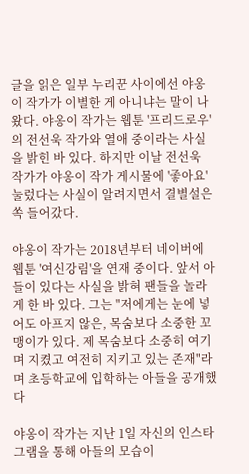글을 읽은 일부 누리꾼 사이에선 야옹이 작가가 이별한 게 아니냐는 말이 나왔다. 야옹이 작가는 웹툰 '프리드로우'의 전선욱 작가와 열애 중이라는 사실을 밝힌 바 있다. 하지만 이날 전선욱 작가가 야옹이 작가 게시물에 '좋아요' 눌렀다는 사실이 알려지면서 결별설은 쏙 들어갔다.

야옹이 작가는 2018년부터 네이버에 웹툰 '여신강림'을 연재 중이다. 앞서 아들이 있다는 사실을 밝혀 팬들을 놀라게 한 바 있다. 그는 "저에게는 눈에 넣어도 아프지 않은, 목숨보다 소중한 꼬맹이가 있다. 제 목숨보다 소중히 여기며 지켰고 여전히 지키고 있는 존재"라며 초등학교에 입학하는 아들을 공개했다

야옹이 작가는 지난 1일 자신의 인스타그램을 통해 아들의 모습이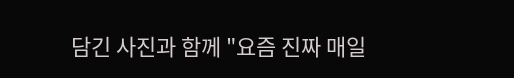담긴 사진과 함께 "요즘 진짜 매일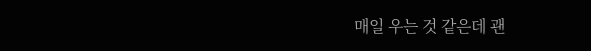매일 우는 것 같은데 괜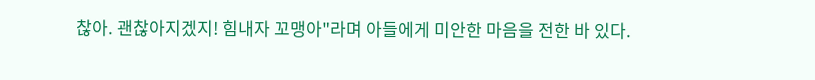찮아. 괜찮아지겠지! 힘내자 꼬맹아"라며 아들에게 미안한 마음을 전한 바 있다.